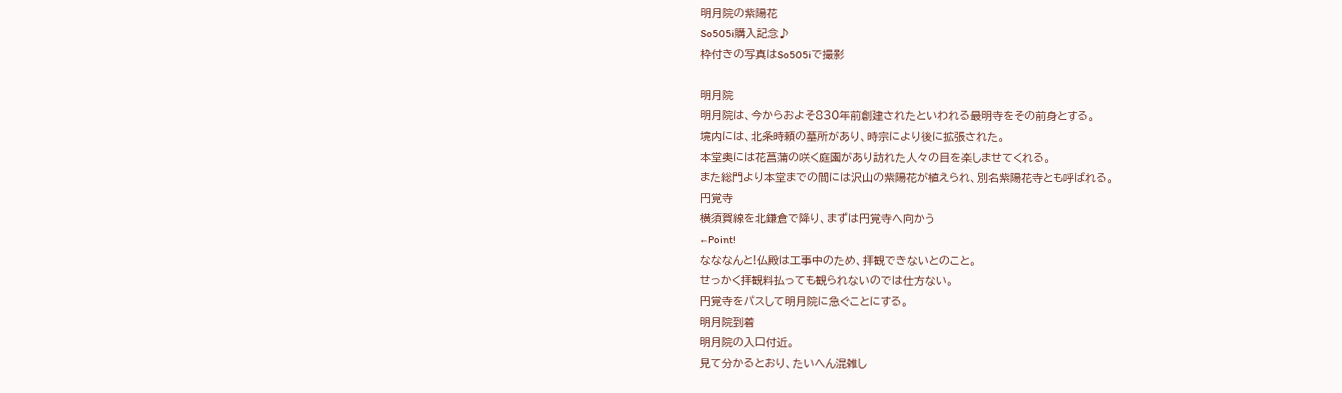明月院の紫陽花
So505i購入記念♪
枠付きの写真はSo505iで撮影

明月院
明月院は、今からおよそ830年前創建されたといわれる最明寺をその前身とする。
境内には、北条時頼の墓所があり、時宗により後に拡張された。
本堂奥には花菖蒲の咲く庭園があり訪れた人々の目を楽しませてくれる。
また総門より本堂までの間には沢山の紫陽花が植えられ、別名紫陽花寺とも呼ばれる。
円覚寺
横須賀線を北鎌倉で降り、まずは円覚寺へ向かう
←Point!
なななんと!仏殿は工事中のため、拝観できないとのこと。
せっかく拝観料払っても観られないのでは仕方ない。
円覚寺をパスして明月院に急ぐことにする。
明月院到着
明月院の入口付近。
見て分かるとおり、たいへん混雑し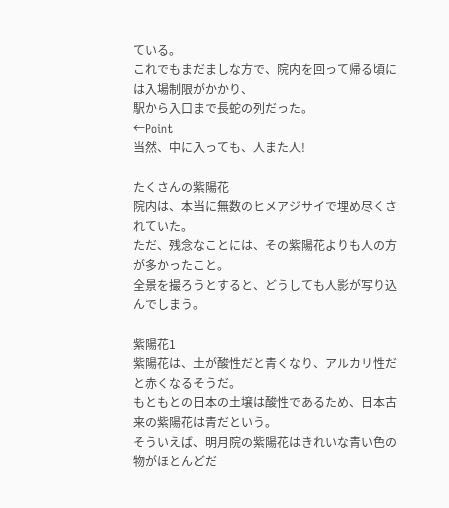ている。
これでもまだましな方で、院内を回って帰る頃には入場制限がかかり、
駅から入口まで長蛇の列だった。
←Point
当然、中に入っても、人また人!

たくさんの紫陽花
院内は、本当に無数のヒメアジサイで埋め尽くされていた。
ただ、残念なことには、その紫陽花よりも人の方が多かったこと。
全景を撮ろうとすると、どうしても人影が写り込んでしまう。

紫陽花1
紫陽花は、土が酸性だと青くなり、アルカリ性だと赤くなるそうだ。
もともとの日本の土壌は酸性であるため、日本古来の紫陽花は青だという。
そういえば、明月院の紫陽花はきれいな青い色の物がほとんどだ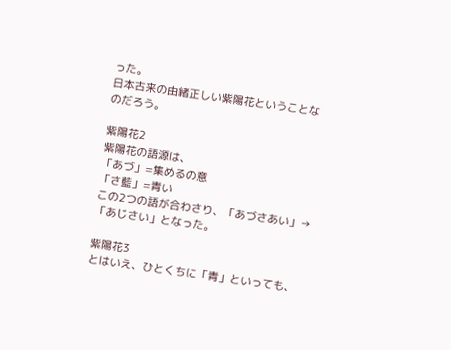った。
日本古来の由緒正しい紫陽花ということなのだろう。

紫陽花2
紫陽花の語源は、
「あづ」=集めるの意
「さ藍」=青い
この2つの語が合わさり、「あづさあい」→「あじさい」となった。

紫陽花3
とはいえ、ひとくちに「青」といっても、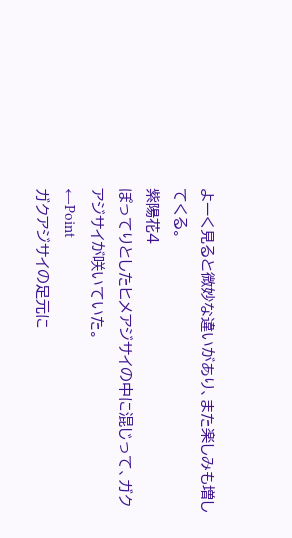よーく見ると微妙な違いがあり、また楽しみも増してくる。
紫陽花4
ぽってりとしたヒメアジサイの中に混じって、ガクアジサイが咲いていた。
←Point
ガクアジサイの足元に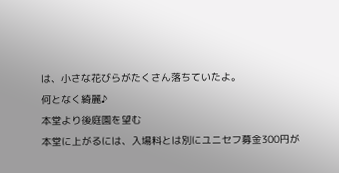は、小さな花びらがたくさん落ちていたよ。
何となく綺麗♪
本堂より後庭園を望む
本堂に上がるには、入場料とは別にユニセフ募金300円が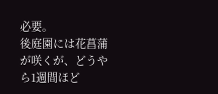必要。
後庭園には花菖蒲が咲くが、どうやら1週間ほど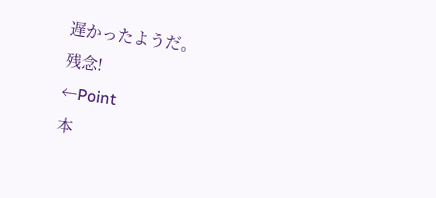遅かったようだ。
残念!
←Point
本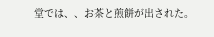堂では、、お茶と煎餅が出された。